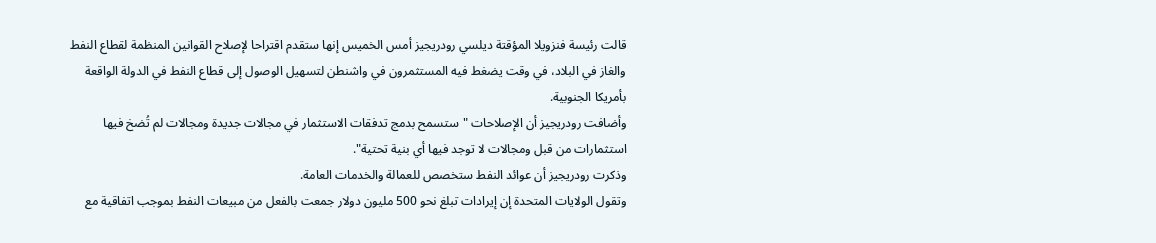قالت رئيسة فنزويلا المؤقتة ديلسي رودريجيز أمس الخميس إنها ستقدم اقتراحا لإصلاح القوانين المنظمة لقطاع النفط والغاز في البلاد، في وقت يضغط فيه المستثمرون في واشنطن لتسهيل الوصول إلى قطاع النفط في الدولة الواقعة بأمريكا الجنوبية.
وأضافت رودريجيز أن الإصلاحات "ستسمح بدمج تدفقات الاستثمار في مجالات جديدة ومجالات لم تُضخ فيها استثمارات من قبل ومجالات لا توجد فيها أي بنية تحتية".
وذكرت رودريجيز أن عوائد النفط ستخصص للعمالة والخدمات العامة.
وتقول الولايات المتحدة إن إيرادات تبلغ نحو 500 مليون دولار جمعت بالفعل من مبيعات النفط بموجب اتفاقية مع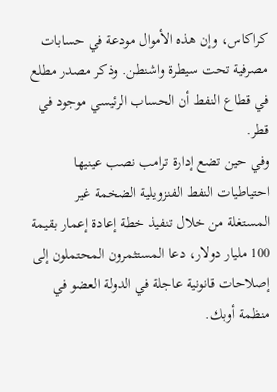كراكاس، وإن هذه الأموال مودعة في حسابات مصرفية تحت سيطرة واشنطن. وذكر مصدر مطلع في قطاع النفط أن الحساب الرئيسي موجود في قطر.
وفي حين تضع إدارة ترامب نصب عينيها احتياطيات النفط الفنزويلية الضخمة غير المستغلة من خلال تنفيذ خطة إعادة إعمار بقيمة 100 مليار دولار، دعا المستثمرون المحتملون إلى إصلاحات قانونية عاجلة في الدولة العضو في منظمة أوبك.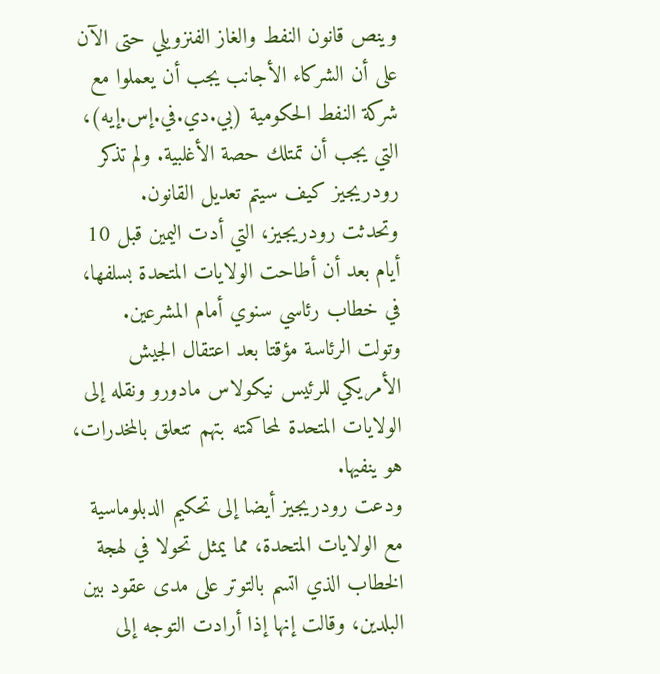وينص قانون النفط والغاز الفنزويلي حتى الآن على أن الشركاء الأجانب يجب أن يعملوا مع شركة النفط الحكومية (بي.دي.في.إس.إيه)، التي يجب أن تمتلك حصة الأغلبية. ولم تذكر رودريجيز كيف سيتم تعديل القانون.
وتحدثت رودريجيز، التي أدت اليمين قبل 10 أيام بعد أن أطاحت الولايات المتحدة بسلفها، في خطاب رئاسي سنوي أمام المشرعين.
وتولت الرئاسة مؤقتا بعد اعتقال الجيش الأمريكي للرئيس نيكولاس مادورو ونقله إلى الولايات المتحدة لمحاكمته بتهم تتعلق بالمخدرات، هو ينفيها.
ودعت رودريجيز أيضا إلى تحكيم الدبلوماسية مع الولايات المتحدة، مما يمثل تحولا في لهجة الخطاب الذي اتسم بالتوتر على مدى عقود بين البلدين، وقالت إنها إذا أرادت التوجه إلى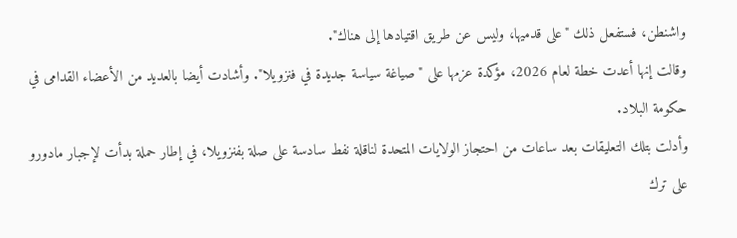واشنطن، فستفعل ذلك "على قدميها، وليس عن طريق اقتيادها إلى هناك".
وقالت إنها أعدت خطة لعام 2026، مؤكدة عزمها على "صياغة سياسة جديدة في فنزويلا". وأشادت أيضا بالعديد من الأعضاء القدامى في حكومة البلاد.
وأدلت بتلك التعليقات بعد ساعات من احتجاز الولايات المتحدة لناقلة نفط سادسة على صلة بفنزويلا، في إطار حملة بدأت لإجبار مادورو على ترك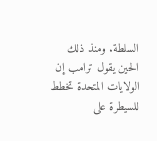السلطة. ومنذ ذلك الحين يقول ترامب إن الولايات المتحدة تخطط للسيطرة على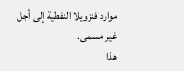موارد فنزويلا النفطية إلى أجل غير مسمى.
هذا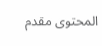المحتوى مقدم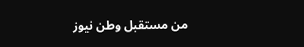من مستقبل وطن نيوز